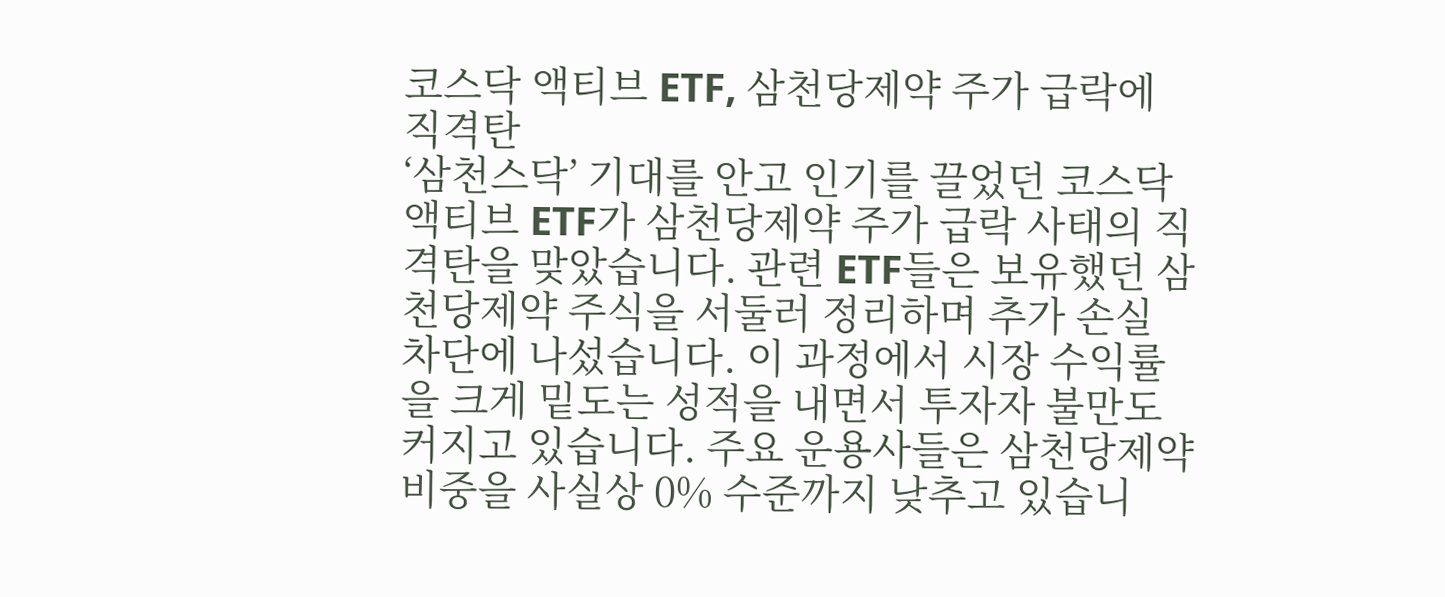코스닥 액티브 ETF, 삼천당제약 주가 급락에 직격탄
‘삼천스닥’ 기대를 안고 인기를 끌었던 코스닥 액티브 ETF가 삼천당제약 주가 급락 사태의 직격탄을 맞았습니다. 관련 ETF들은 보유했던 삼천당제약 주식을 서둘러 정리하며 추가 손실 차단에 나섰습니다. 이 과정에서 시장 수익률을 크게 밑도는 성적을 내면서 투자자 불만도 커지고 있습니다. 주요 운용사들은 삼천당제약 비중을 사실상 0% 수준까지 낮추고 있습니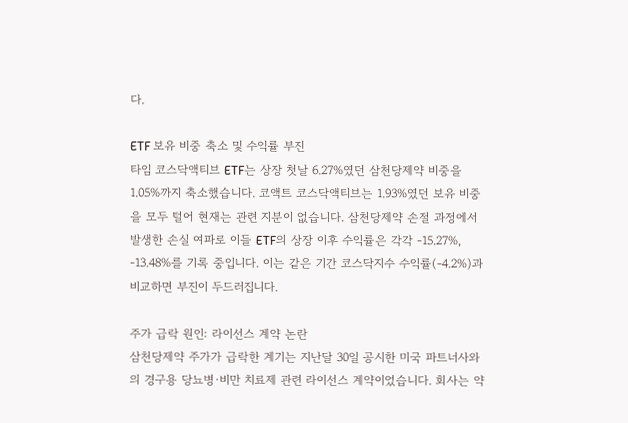다.

ETF 보유 비중 축소 및 수익률 부진
타임 코스닥액티브 ETF는 상장 첫날 6.27%였던 삼천당제약 비중을 1.05%까지 축소했습니다. 코액트 코스닥액티브는 1.93%였던 보유 비중을 모두 털어 현재는 관련 지분이 없습니다. 삼천당제약 손절 과정에서 발생한 손실 여파로 이들 ETF의 상장 이후 수익률은 각각 -15.27%, -13.48%를 기록 중입니다. 이는 같은 기간 코스닥지수 수익률(-4.2%)과 비교하면 부진이 두드러집니다.

주가 급락 원인: 라이선스 계약 논란
삼천당제약 주가가 급락한 계기는 지난달 30일 공시한 미국 파트너사와의 경구용 당뇨병·비만 치료제 관련 라이선스 계약이었습니다. 회사는 약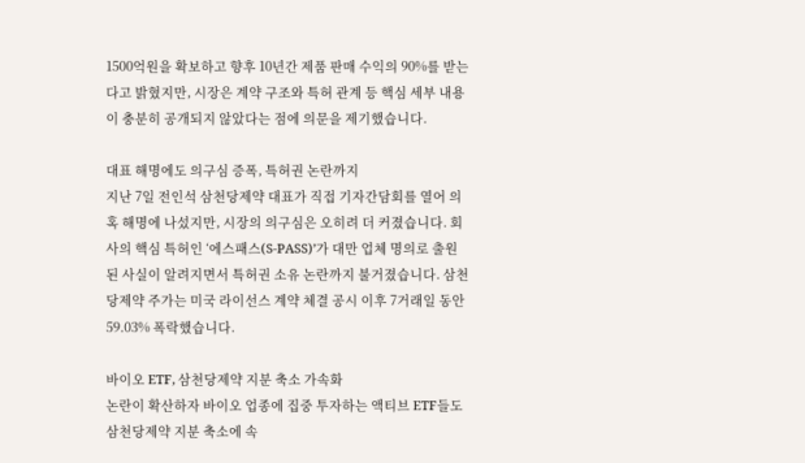1500억원을 확보하고 향후 10년간 제품 판매 수익의 90%를 받는다고 밝혔지만, 시장은 계약 구조와 특허 관계 등 핵심 세부 내용이 충분히 공개되지 않았다는 점에 의문을 제기했습니다.

대표 해명에도 의구심 증폭, 특허권 논란까지
지난 7일 전인석 삼천당제약 대표가 직접 기자간담회를 열어 의혹 해명에 나섰지만, 시장의 의구심은 오히려 더 커졌습니다. 회사의 핵심 특허인 ‘에스패스(S-PASS)’가 대만 업체 명의로 출원된 사실이 알려지면서 특허권 소유 논란까지 불거졌습니다. 삼천당제약 주가는 미국 라이선스 계약 체결 공시 이후 7거래일 동안 59.03% 폭락했습니다.

바이오 ETF, 삼천당제약 지분 축소 가속화
논란이 확산하자 바이오 업종에 집중 투자하는 액티브 ETF들도 삼천당제약 지분 축소에 속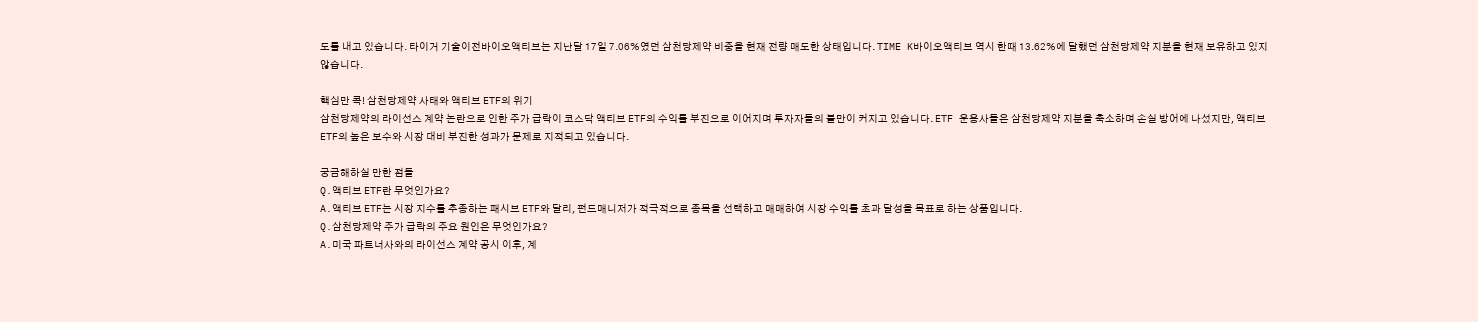도를 내고 있습니다. 타이거 기술이전바이오액티브는 지난달 17일 7.06%였던 삼천당제약 비중을 현재 전량 매도한 상태입니다. TIME K바이오액티브 역시 한때 13.62%에 달했던 삼천당제약 지분을 현재 보유하고 있지 않습니다.

핵심만 콕! 삼천당제약 사태와 액티브 ETF의 위기
삼천당제약의 라이선스 계약 논란으로 인한 주가 급락이 코스닥 액티브 ETF의 수익률 부진으로 이어지며 투자자들의 불만이 커지고 있습니다. ETF 운용사들은 삼천당제약 지분을 축소하며 손실 방어에 나섰지만, 액티브 ETF의 높은 보수와 시장 대비 부진한 성과가 문제로 지적되고 있습니다.

궁금해하실 만한 점들
Q.액티브 ETF란 무엇인가요?
A.액티브 ETF는 시장 지수를 추종하는 패시브 ETF와 달리, 펀드매니저가 적극적으로 종목을 선택하고 매매하여 시장 수익률 초과 달성을 목표로 하는 상품입니다.
Q.삼천당제약 주가 급락의 주요 원인은 무엇인가요?
A.미국 파트너사와의 라이선스 계약 공시 이후, 계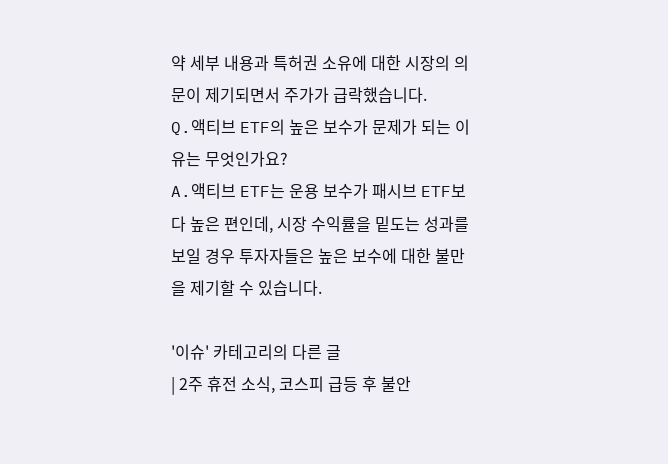약 세부 내용과 특허권 소유에 대한 시장의 의문이 제기되면서 주가가 급락했습니다.
Q.액티브 ETF의 높은 보수가 문제가 되는 이유는 무엇인가요?
A.액티브 ETF는 운용 보수가 패시브 ETF보다 높은 편인데, 시장 수익률을 밑도는 성과를 보일 경우 투자자들은 높은 보수에 대한 불만을 제기할 수 있습니다.

'이슈' 카테고리의 다른 글
| 2주 휴전 소식, 코스피 급등 후 불안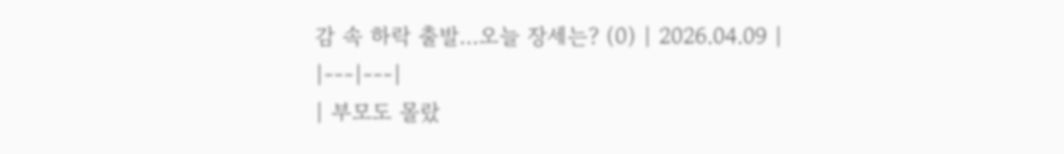감 속 하락 출발…오늘 장세는? (0) | 2026.04.09 |
|---|---|
| 부모도 몰랐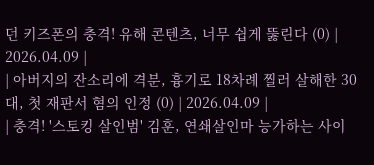던 키즈폰의 충격! 유해 콘텐츠, 너무 쉽게 뚫린다 (0) | 2026.04.09 |
| 아버지의 잔소리에 격분, 흉기로 18차례 찔러 살해한 30대, 첫 재판서 혐의 인정 (0) | 2026.04.09 |
| 충격! '스토킹 살인범' 김훈, 연쇄살인마 능가하는 사이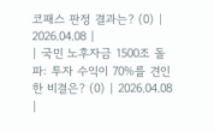코패스 판정 결과는? (0) | 2026.04.08 |
| 국민 노후자금 1500조 돌파: 투자 수익이 70%를 견인한 비결은? (0) | 2026.04.08 |